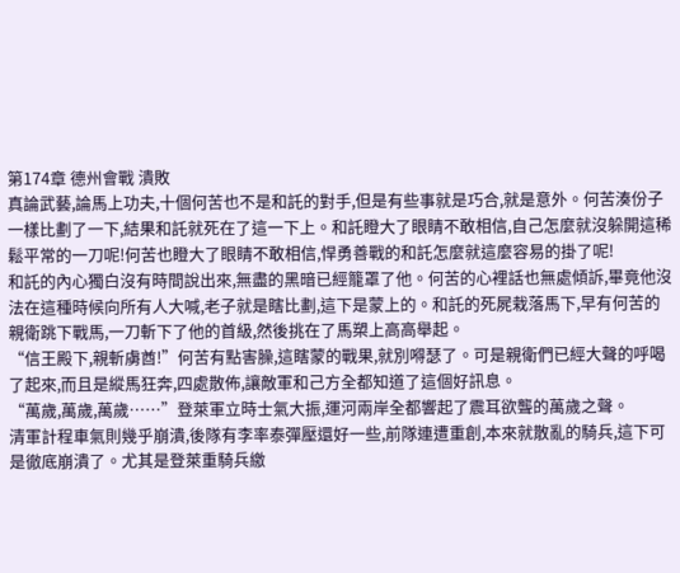第174章 德州會戰 潰敗
真論武藝,論馬上功夫,十個何苦也不是和託的對手,但是有些事就是巧合,就是意外。何苦湊份子一樣比劃了一下,結果和託就死在了這一下上。和託瞪大了眼睛不敢相信,自己怎麼就沒躲開這稀鬆平常的一刀呢!何苦也瞪大了眼睛不敢相信,悍勇善戰的和託怎麼就這麼容易的掛了呢!
和託的內心獨白沒有時間說出來,無盡的黑暗已經籠罩了他。何苦的心裡話也無處傾訴,畢竟他沒法在這種時候向所有人大喊,老子就是瞎比劃,這下是蒙上的。和託的死屍栽落馬下,早有何苦的親衛跳下戰馬,一刀斬下了他的首級,然後挑在了馬槊上高高舉起。
“信王殿下,親斬虜酋!”何苦有點害臊,這瞎蒙的戰果,就別嘚瑟了。可是親衛們已經大聲的呼喝了起來,而且是縱馬狂奔,四處散佈,讓敵軍和己方全都知道了這個好訊息。
“萬歲,萬歲,萬歲……”登萊軍立時士氣大振,運河兩岸全都響起了震耳欲聾的萬歲之聲。
清軍計程車氣則幾乎崩潰,後隊有李率泰彈壓還好一些,前隊連遭重創,本來就散亂的騎兵,這下可是徹底崩潰了。尤其是登萊重騎兵繳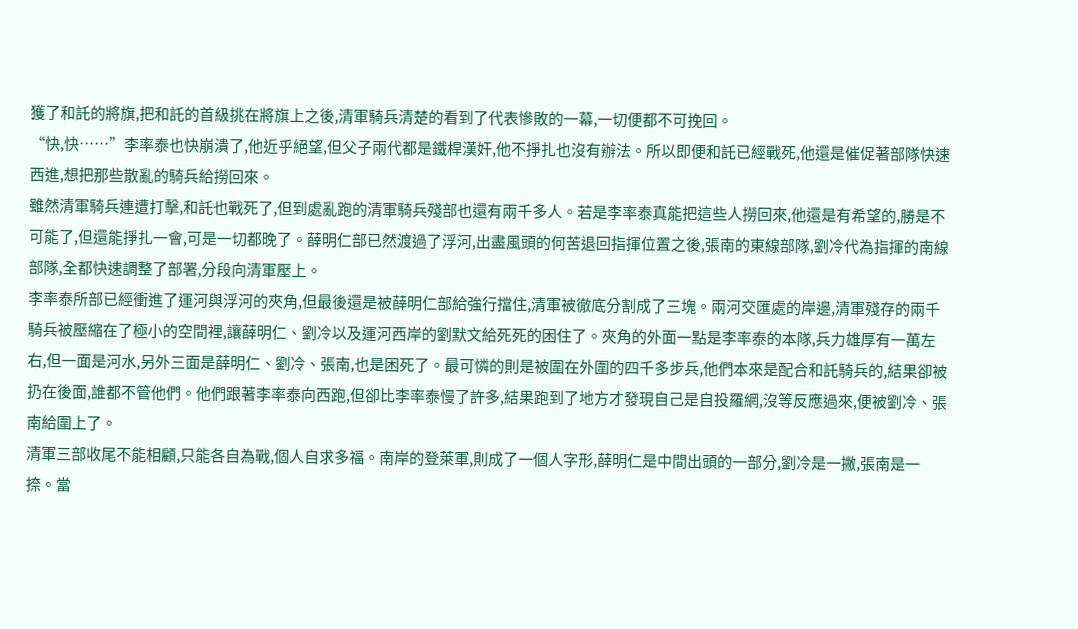獲了和託的將旗,把和託的首級挑在將旗上之後,清軍騎兵清楚的看到了代表慘敗的一幕,一切便都不可挽回。
“快,快……”李率泰也快崩潰了,他近乎絕望,但父子兩代都是鐵桿漢奸,他不掙扎也沒有辦法。所以即便和託已經戰死,他還是催促著部隊快速西進,想把那些散亂的騎兵給撈回來。
雖然清軍騎兵連遭打擊,和託也戰死了,但到處亂跑的清軍騎兵殘部也還有兩千多人。若是李率泰真能把這些人撈回來,他還是有希望的,勝是不可能了,但還能掙扎一會,可是一切都晚了。薛明仁部已然渡過了浮河,出盡風頭的何苦退回指揮位置之後,張南的東線部隊,劉冷代為指揮的南線部隊,全都快速調整了部署,分段向清軍壓上。
李率泰所部已經衝進了運河與浮河的夾角,但最後還是被薛明仁部給強行擋住,清軍被徹底分割成了三塊。兩河交匯處的岸邊,清軍殘存的兩千騎兵被壓縮在了極小的空間裡,讓薛明仁、劉冷以及運河西岸的劉默文給死死的困住了。夾角的外面一點是李率泰的本隊,兵力雄厚有一萬左右,但一面是河水,另外三面是薛明仁、劉冷、張南,也是困死了。最可憐的則是被圍在外圍的四千多步兵,他們本來是配合和託騎兵的,結果卻被扔在後面,誰都不管他們。他們跟著李率泰向西跑,但卻比李率泰慢了許多,結果跑到了地方才發現自己是自投羅網,沒等反應過來,便被劉冷、張南給圍上了。
清軍三部收尾不能相顧,只能各自為戰,個人自求多福。南岸的登萊軍,則成了一個人字形,薛明仁是中間出頭的一部分,劉冷是一撇,張南是一捺。當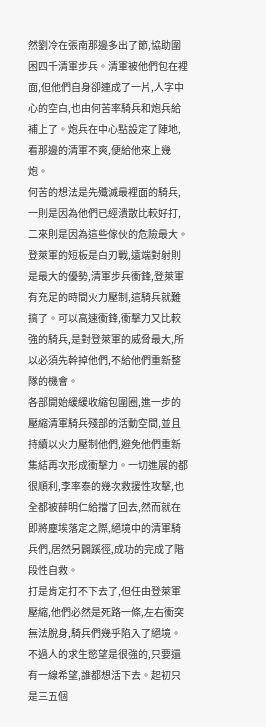然劉冷在張南那邊多出了節,協助圍困四千清軍步兵。清軍被他們包在裡面,但他們自身卻連成了一片,人字中心的空白,也由何苦率騎兵和炮兵給補上了。炮兵在中心點設定了陣地,看那邊的清軍不爽,便給他來上幾炮。
何苦的想法是先殲滅最裡面的騎兵,一則是因為他們已經潰散比較好打,二來則是因為這些傢伙的危險最大。登萊軍的短板是白刃戰,遠端對射則是最大的優勢,清軍步兵衝鋒,登萊軍有充足的時間火力壓制,這騎兵就難搞了。可以高速衝鋒,衝擊力又比較強的騎兵,是對登萊軍的威脅最大,所以必須先幹掉他們,不給他們重新整隊的機會。
各部開始緩緩收縮包圍圈,進一步的壓縮清軍騎兵殘部的活動空間,並且持續以火力壓制他們,避免他們重新集結再次形成衝擊力。一切進展的都很順利,李率泰的幾次救援性攻擊,也全都被薛明仁給擋了回去,然而就在即將塵埃落定之際,絕境中的清軍騎兵們,居然另闢蹊徑,成功的完成了階段性自救。
打是肯定打不下去了,但任由登萊軍壓縮,他們必然是死路一條,左右衝突無法脫身,騎兵們幾乎陷入了絕境。不過人的求生慾望是很強的,只要還有一線希望,誰都想活下去。起初只是三五個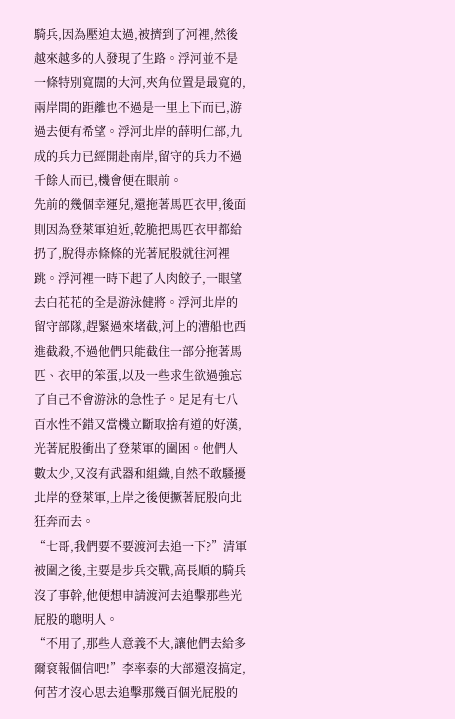騎兵,因為壓迫太過,被擠到了河裡,然後越來越多的人發現了生路。浮河並不是一條特別寬闊的大河,夾角位置是最寬的,兩岸間的距離也不過是一里上下而已,游過去便有希望。浮河北岸的薛明仁部,九成的兵力已經開赴南岸,留守的兵力不過千餘人而已,機會便在眼前。
先前的幾個幸運兒,還拖著馬匹衣甲,後面則因為登萊軍迫近,乾脆把馬匹衣甲都給扔了,脫得赤條條的光著屁股就往河裡跳。浮河裡一時下起了人肉餃子,一眼望去白花花的全是游泳健將。浮河北岸的留守部隊,趕緊過來堵截,河上的漕船也西進截殺,不過他們只能截住一部分拖著馬匹、衣甲的笨蛋,以及一些求生欲過強忘了自己不會游泳的急性子。足足有七八百水性不錯又當機立斷取捨有道的好漢,光著屁股衝出了登萊軍的圍困。他們人數太少,又沒有武器和組織,自然不敢騷擾北岸的登萊軍,上岸之後便撅著屁股向北狂奔而去。
“七哥,我們要不要渡河去追一下?”清軍被圍之後,主要是步兵交戰,高長順的騎兵沒了事幹,他便想申請渡河去追擊那些光屁股的聰明人。
“不用了,那些人意義不大,讓他們去給多爾袞報個信吧!”李率泰的大部還沒搞定,何苦才沒心思去追擊那幾百個光屁股的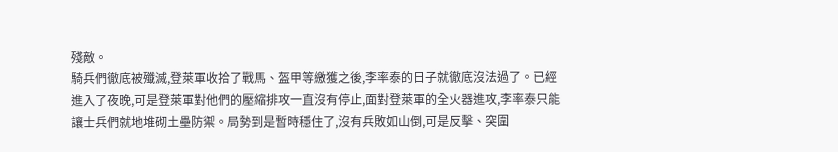殘敵。
騎兵們徹底被殲滅,登萊軍收拾了戰馬、盔甲等繳獲之後,李率泰的日子就徹底沒法過了。已經進入了夜晚,可是登萊軍對他們的壓縮排攻一直沒有停止,面對登萊軍的全火器進攻,李率泰只能讓士兵們就地堆砌土壘防禦。局勢到是暫時穩住了,沒有兵敗如山倒,可是反擊、突圍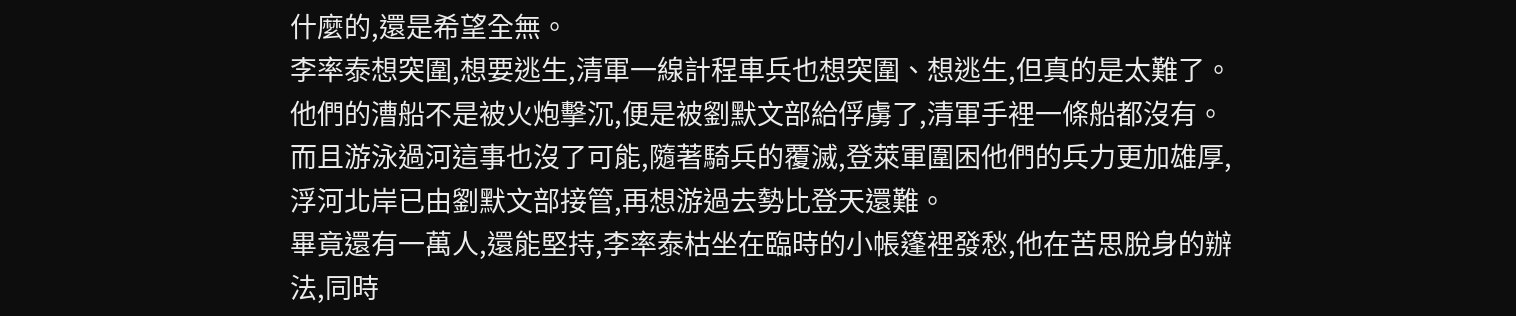什麼的,還是希望全無。
李率泰想突圍,想要逃生,清軍一線計程車兵也想突圍、想逃生,但真的是太難了。他們的漕船不是被火炮擊沉,便是被劉默文部給俘虜了,清軍手裡一條船都沒有。而且游泳過河這事也沒了可能,隨著騎兵的覆滅,登萊軍圍困他們的兵力更加雄厚,浮河北岸已由劉默文部接管,再想游過去勢比登天還難。
畢竟還有一萬人,還能堅持,李率泰枯坐在臨時的小帳篷裡發愁,他在苦思脫身的辦法,同時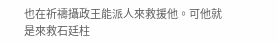也在祈禱攝政王能派人來救援他。可他就是來救石廷柱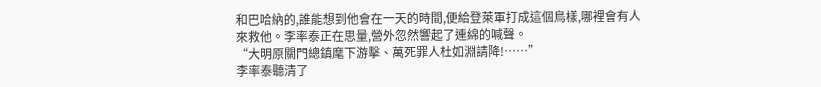和巴哈納的,誰能想到他會在一天的時間,便給登萊軍打成這個鳥樣,哪裡會有人來救他。李率泰正在思量,營外忽然響起了連綿的喊聲。
“大明原關門總鎮麾下游擊、萬死罪人杜如淵請降!……”
李率泰聽清了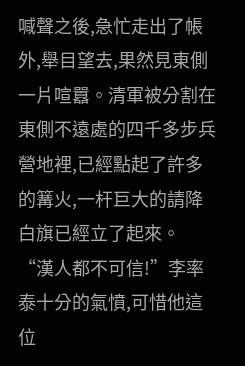喊聲之後,急忙走出了帳外,舉目望去,果然見東側一片喧囂。清軍被分割在東側不遠處的四千多步兵營地裡,已經點起了許多的篝火,一杆巨大的請降白旗已經立了起來。
“漢人都不可信!”李率泰十分的氣憤,可惜他這位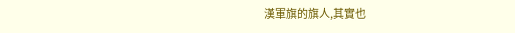漢軍旗的旗人,其實也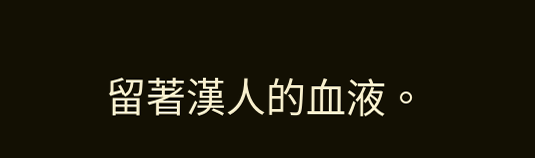留著漢人的血液。